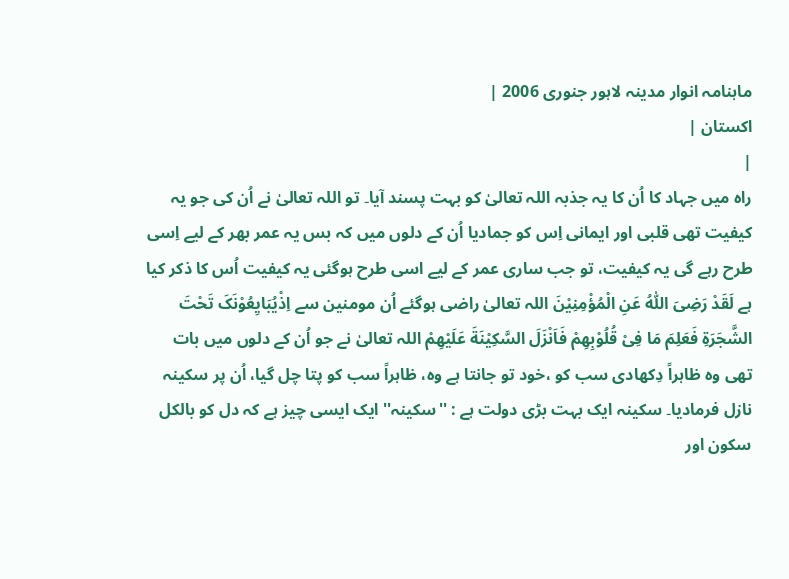ماہنامہ انوار مدینہ لاہور جنوری 2006 |
اكستان |
|
راہ میں جہاد کا اُن کا یہ جذبہ اللہ تعالیٰ کو بہت پسند آیا۔ تو اللہ تعالیٰ نے اُن کی جو یہ کیفیت تھی قلبی اور ایمانی اِس کو جمادیا اُن کے دلوں میں کہ بس یہ عمر بھر کے لیے اِسی طرح رہے گی یہ کیفیت، تو جب ساری عمر کے لیے اسی طرح ہوگئی یہ کیفیت اُس کا ذکر کیا ہے لَقَدْ رَضِیَ اللّٰہُ عَنِ الْمُؤْمِنِیْنَ اللہ تعالیٰ راضی ہوگئے اُن مومنین سے اِذْیُبَایِعُوْنَکَ تَحْتَ الشَّجَرَةِ فَعَلِمَ مَا فِیْ قُلُوْبِھِمْ فَاَنْزَلَ السَّکِیْنَةَ عَلَیْھِمْ اللہ تعالیٰ نے جو اُن کے دلوں میں بات تھی وہ ظاہراً دِکھادی سب کو ،خود تو جانتا ہے وہ، ظاہراً سب کو پتا چل گیا، اُن پر سکینہ نازل فرمادیا۔ سکینہ ایک بہت بڑی دولت ہے : ''سکینہ'' ایک ایسی چیز ہے کہ دل کو بالکل سکون اور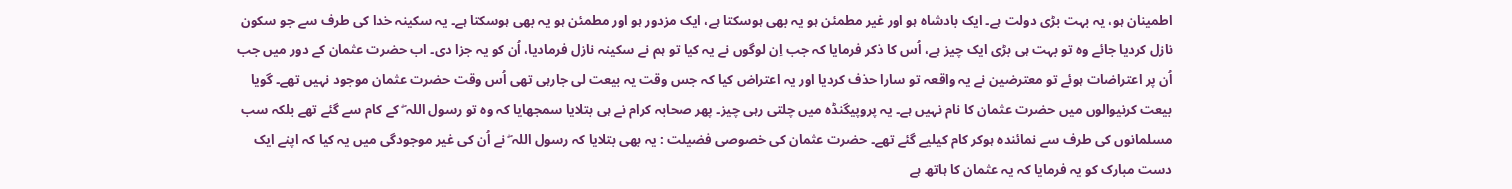اطمینان ہو، یہ بہت بڑی دولت ہے۔ ایک بادشاہ ہو اور غیر مطمئن ہو یہ بھی ہوسکتا ہے، ایک مزدور ہو اور مطمئن ہو یہ بھی ہوسکتا ہے۔ یہ سکینہ خدا کی طرف سے جو سکون نازل کردیا جائے وہ تو بہت ہی بڑی ایک چیز ہے، اُس کا ذکر فرمایا کہ جب اِن لوگوں نے یہ کیا تو ہم نے سکینہ نازل فرمادیا، اُن کو یہ جزا دی۔ اب حضرت عثمان کے دور میں جب اُن پر اعتراضات ہوئے تو معترضین نے یہ واقعہ تو سارا حذف کردیا اور یہ اعتراض کیا کہ جس وقت یہ بیعت لی جارہی تھی اُس وقت حضرت عثمان موجود نہیں تھے۔ گویا بیعت کرنیوالوں میں حضرت عثمان کا نام نہیں ہے۔ یہ پروپیگنڈہ میں چلتی رہی چیز۔ پھر صحابہ کرام نے ہی بتلایا سمجھایا کہ وہ تو رسول اللہ ۖ کے کام سے گئے تھے بلکہ سب مسلمانوں کی طرف سے نمائندہ ہوکر کام کیلیے گئے تھے۔ حضرت عثمان کی خصوصی فضیلت : یہ بھی بتلایا کہ رسول اللہ ۖ نے اُن کی غیر موجودگی میں یہ کیا کہ اپنے ایک دست مبارک کو یہ فرمایا کہ یہ عثمان کا ہاتھ ہے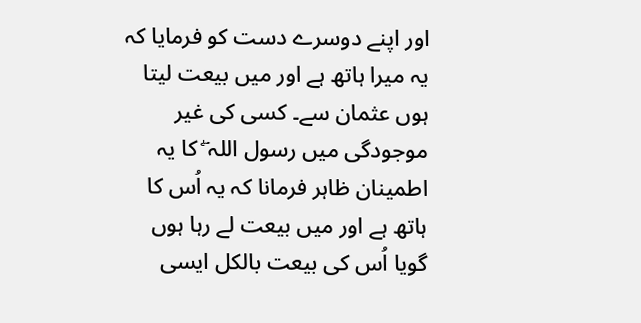اور اپنے دوسرے دست کو فرمایا کہ یہ میرا ہاتھ ہے اور میں بیعت لیتا ہوں عثمان سے۔ کسی کی غیر موجودگی میں رسول اللہ ۖ کا یہ اطمینان ظاہر فرمانا کہ یہ اُس کا ہاتھ ہے اور میں بیعت لے رہا ہوں گویا اُس کی بیعت بالکل ایسی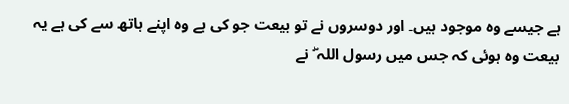ہے جیسے وہ موجود ہیں۔ اور دوسروں نے تو بیعت جو کی ہے وہ اپنے ہاتھ سے کی ہے یہ بیعت وہ ہوئی کہ جس میں رسول اللہ ۖ نے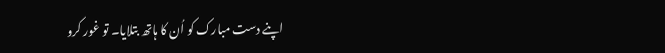اپنے دست مبارک کو اُن کا ہاتھ بتلایا۔ تو غور کرو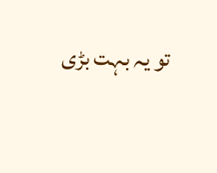تو یہ بہت بڑی